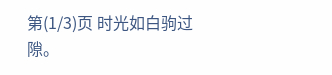第(1/3)页 时光如白驹过隙。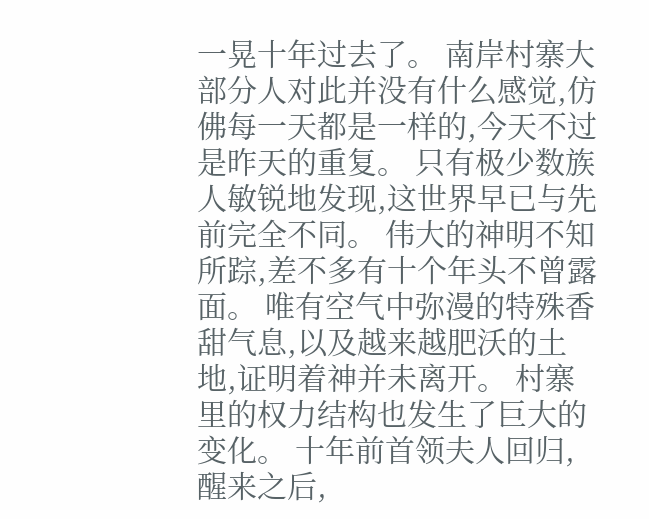一晃十年过去了。 南岸村寨大部分人对此并没有什么感觉,仿佛每一天都是一样的,今天不过是昨天的重复。 只有极少数族人敏锐地发现,这世界早已与先前完全不同。 伟大的神明不知所踪,差不多有十个年头不曾露面。 唯有空气中弥漫的特殊香甜气息,以及越来越肥沃的土地,证明着神并未离开。 村寨里的权力结构也发生了巨大的变化。 十年前首领夫人回归,醒来之后,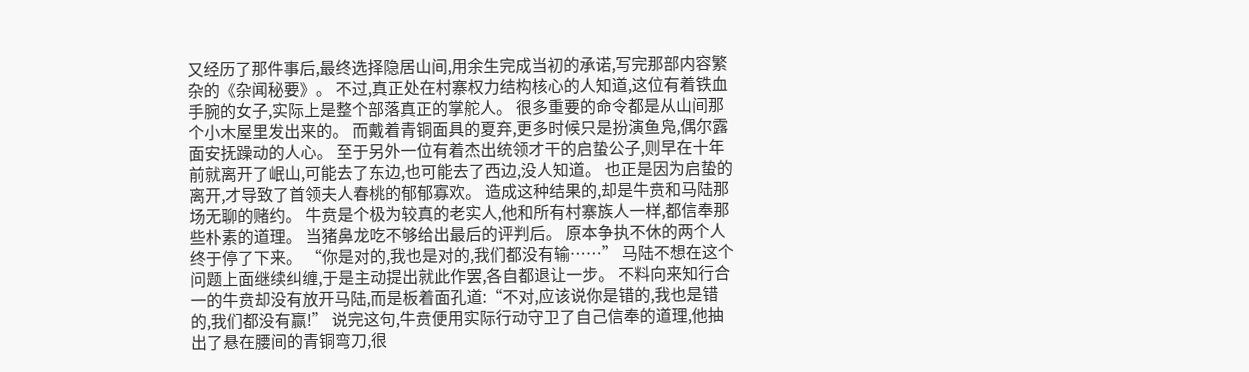又经历了那件事后,最终选择隐居山间,用余生完成当初的承诺,写完那部内容繁杂的《杂闻秘要》。 不过,真正处在村寨权力结构核心的人知道,这位有着铁血手腕的女子,实际上是整个部落真正的掌舵人。 很多重要的命令都是从山间那个小木屋里发出来的。 而戴着青铜面具的夏弃,更多时候只是扮演鱼凫,偶尔露面安抚躁动的人心。 至于另外一位有着杰出统领才干的启蛰公子,则早在十年前就离开了岷山,可能去了东边,也可能去了西边,没人知道。 也正是因为启蛰的离开,才导致了首领夫人春桃的郁郁寡欢。 造成这种结果的,却是牛贲和马陆那场无聊的赌约。 牛贲是个极为较真的老实人,他和所有村寨族人一样,都信奉那些朴素的道理。 当猪鼻龙吃不够给出最后的评判后。 原本争执不休的两个人终于停了下来。 “你是对的,我也是对的,我们都没有输……” 马陆不想在这个问题上面继续纠缠,于是主动提出就此作罢,各自都退让一步。 不料向来知行合一的牛贲却没有放开马陆,而是板着面孔道:“不对,应该说你是错的,我也是错的,我们都没有赢!” 说完这句,牛贲便用实际行动守卫了自己信奉的道理,他抽出了悬在腰间的青铜弯刀,很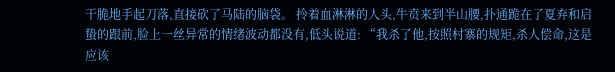干脆地手起刀落,直接砍了马陆的脑袋。 拎着血淋淋的人头,牛贲来到半山腰,扑通跪在了夏弃和启蛰的跟前,脸上一丝异常的情绪波动都没有,低头说道: “我杀了他,按照村寨的规矩,杀人偿命,这是应该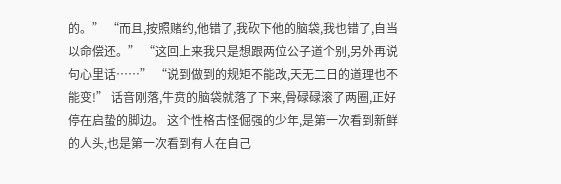的。” “而且,按照赌约,他错了,我砍下他的脑袋,我也错了,自当以命偿还。” “这回上来我只是想跟两位公子道个别,另外再说句心里话……” “说到做到的规矩不能改,天无二日的道理也不能变!” 话音刚落,牛贲的脑袋就落了下来,骨碌碌滚了两圈,正好停在启蛰的脚边。 这个性格古怪倔强的少年,是第一次看到新鲜的人头,也是第一次看到有人在自己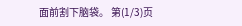面前割下脑袋。 第(1/3)页